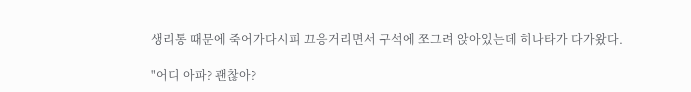생리통 때문에 죽어가다시피 끄응거리면서 구석에 쪼그려 앉아있는데 히나타가 다가왔다.

"어디 아파? 괜찮아?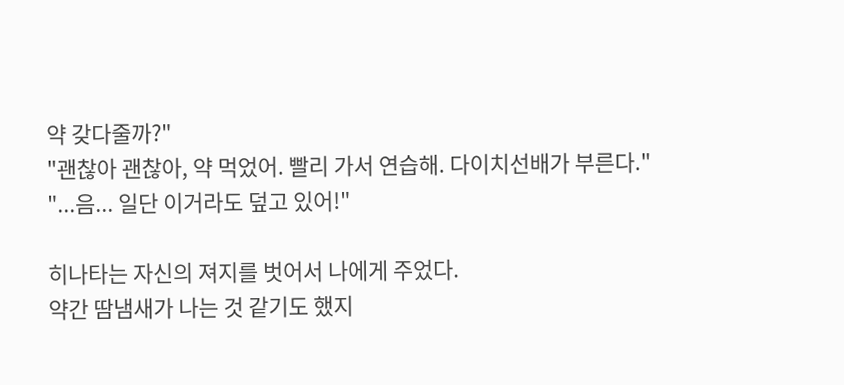약 갖다줄까?"
"괜찮아 괜찮아, 약 먹었어. 빨리 가서 연습해. 다이치선배가 부른다."
"...음... 일단 이거라도 덮고 있어!"

히나타는 자신의 져지를 벗어서 나에게 주었다.
약간 땀냄새가 나는 것 같기도 했지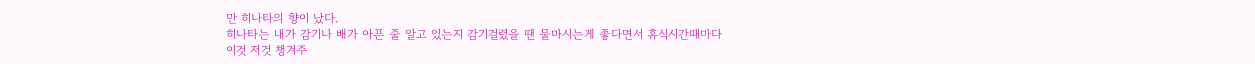만 히나타의 향이 났다.
히나타는 내가 감기나 배가 아픈 줄 알고 있는지 감기걸렸을 땐 물마시는게 좋다면서 휴식시간때마다 이것 저것 챙겨주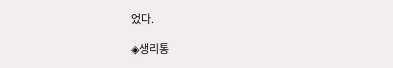었다.

◈생리통